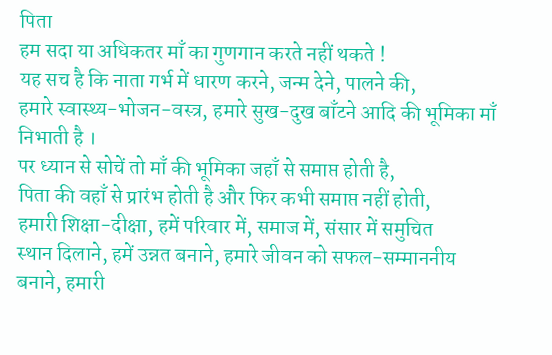पिता
हम सदा या अधिकतर माँ का गुणगान करते नहीं थकते !
यह सच है कि नाता गर्भ में धारण करने, जन्म देने, पालने की,
हमारे स्वास्थ्य-भोजन-वस्त्र, हमारे सुख-दुख बाँटने आदि की भूमिका माँ निभाती है ।
पर ध्यान से सोचें तो माँ की भूमिका जहाँ से समाप्त होती है,
पिता की वहाँ से प्रारंभ होती है और फिर कभी समाप्त नहीं होती,
हमारी शिक्षा-दीक्षा, हमें परिवार में, समाज में, संसार में समुचित
स्थान दिलाने, हमें उन्नत बनाने, हमारे जीवन को सफल-सम्माननीय
बनाने, हमारी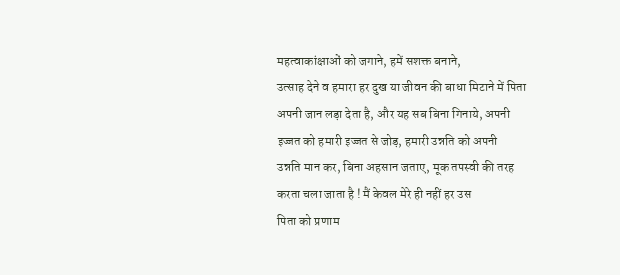महत्वाकांक्षाओं को जगाने, हमें सशक्त बनाने,
उत्साह देने व हमारा हर दुख या जीवन की बाधा मिटाने में पिता
अपनी जान लड़ा देता है, और यह सब बिना गिनाये, अपनी
इज्जत को हमारी इज्जत से जोड़, हमारी उन्नति को अपनी
उन्नति मान कर, बिना अहसान जताए, मूक तपस्वी की तरह
करता चला जाता है ! मैं केवल मेरे ही नहीं हर उस
पिता को प्रणाम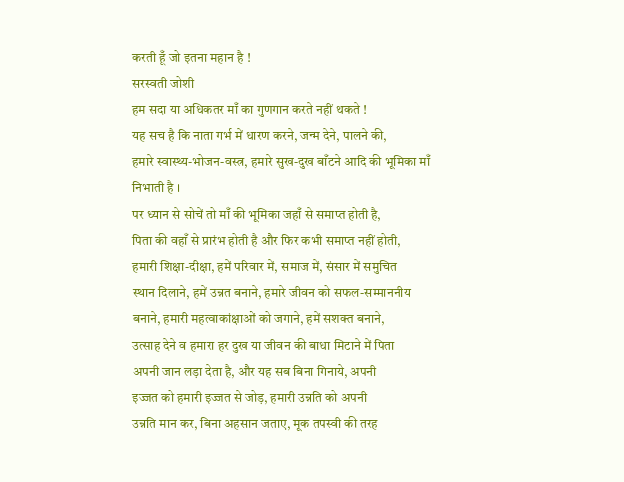करती हूँ जो इतना महान है !
सरस्वती जोशी
हम सदा या अधिकतर माँ का गुणगान करते नहीं थकते !
यह सच है कि नाता गर्भ में धारण करने, जन्म देने, पालने की,
हमारे स्वास्थ्य-भोजन-वस्त्र, हमारे सुख-दुख बाँटने आदि की भूमिका माँ निभाती है ।
पर ध्यान से सोचें तो माँ की भूमिका जहाँ से समाप्त होती है,
पिता की वहाँ से प्रारंभ होती है और फिर कभी समाप्त नहीं होती,
हमारी शिक्षा-दीक्षा, हमें परिवार में, समाज में, संसार में समुचित
स्थान दिलाने, हमें उन्नत बनाने, हमारे जीवन को सफल-सम्माननीय
बनाने, हमारी महत्वाकांक्षाओं को जगाने, हमें सशक्त बनाने,
उत्साह देने व हमारा हर दुख या जीवन की बाधा मिटाने में पिता
अपनी जान लड़ा देता है, और यह सब बिना गिनाये, अपनी
इज्जत को हमारी इज्जत से जोड़, हमारी उन्नति को अपनी
उन्नति मान कर, बिना अहसान जताए, मूक तपस्वी की तरह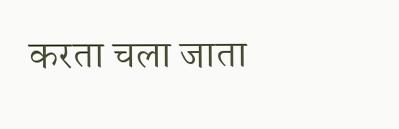करता चला जाता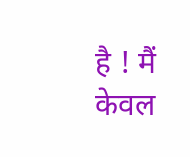है ! मैं केवल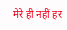मेरे ही नहीं हर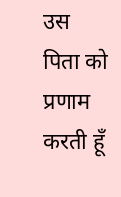उस
पिता को प्रणाम करती हूँ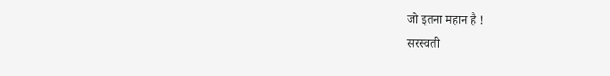जो इतना महान है !
सरस्वती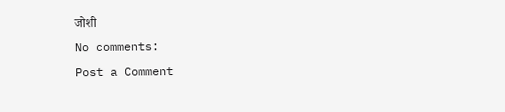जोशी
No comments:
Post a Comment